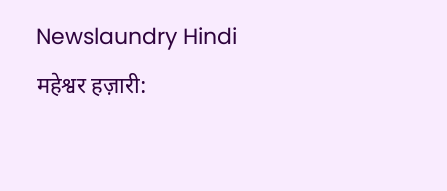Newslaundry Hindi
महेश्वर हज़ारी: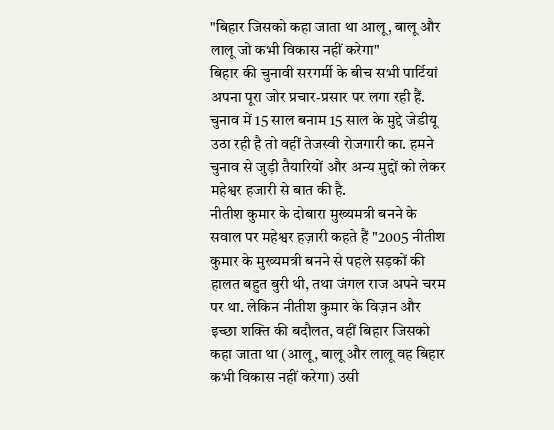"बिहार जिसको कहा जाता था आलू, बालू और लालू जो कभी विकास नहीं करेगा"
बिहार की चुनावी सरगर्मी के बीच सभी पार्टियां अपना पूरा जोर प्रचार-प्रसार पर लगा रही हैं. चुनाव में 15 साल बनाम 15 साल के मुद्दे जेडीयू उठा रही है तो वहीं तेजस्वी रोजगारी का. हमने चुनाव से जुड़ी तैयारियों और अन्य मुद्दों को लेकर महेश्वर हजारी से बात की है.
नीतीश कुमार के दोबारा मुख्यमत्री बनने के सवाल पर महेश्वर हज़ारी कहते हैं "2005 नीतीश कुमार के मुख्यमत्री बनने से पहले सड़कों की हालत बहुत बुरी थी, तथा जंगल राज अपने चरम पर था. लेकिन नीतीश कुमार के विज़न और इच्छा शक्ति की बदौलत, वहीं बिहार जिसको कहा जाता था (आलू, बालू और लालू वह बिहार कभी विकास नहीं करेगा) उसी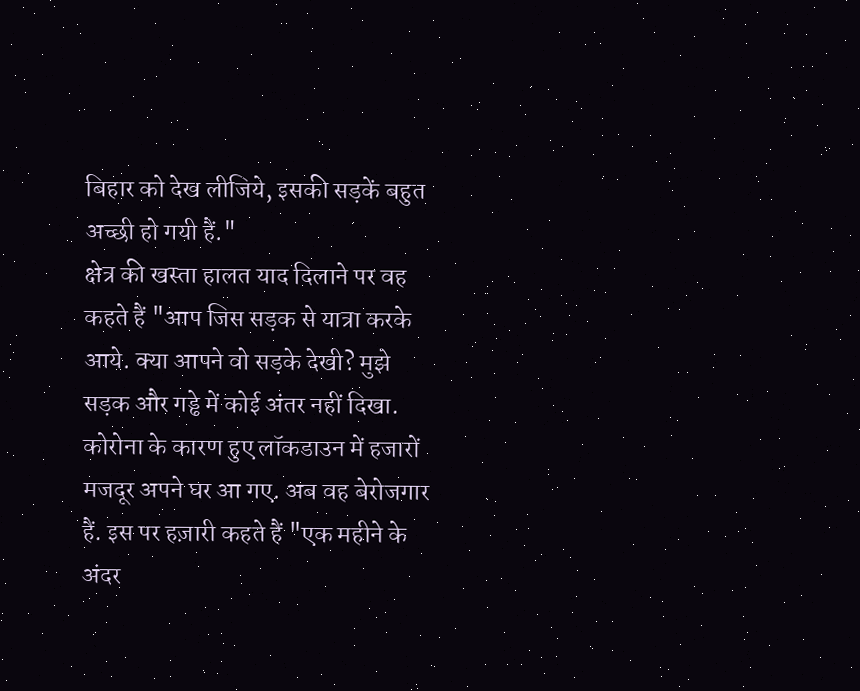बिहार को देख लीजिये, इसकी सड़कें बहुत अच्छी हो गयी हैं."
क्षेत्र की खस्ता हालत याद दिलाने पर वह कहते हैं "आप जिस सड़क से यात्रा करके आये. क्या आपने वो सड़के देखी? मुझे सड़क और गड्ढे में कोई अंतर नहीं दिखा.
कोरोना के कारण हुए लॉकडाउन में हजारों मजदूर अपने घर आ गए. अब वह बेरोजगार हैं. इस पर हज़ारी कहते हैं "एक महीने के अंदर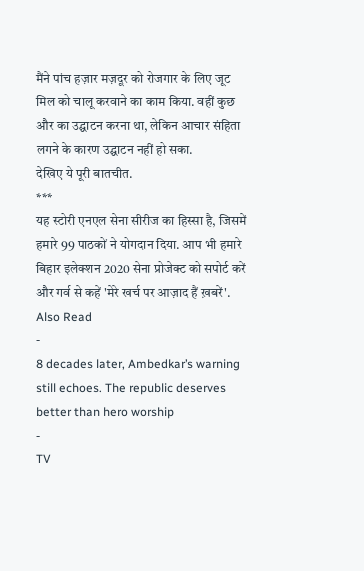मैंने पांच हज़ार मज़दूर को रोजगार के लिए जूट मिल को चालू करवाने का काम किया. वहीं कुछ और का उद्घाटन करना था, लेकिन आचार संहिता लगने के कारण उद्घाटन नहीं हो सका.
देखिए ये पूरी बातचीत.
***
यह स्टोरी एनएल सेना सीरीज का हिस्सा है, जिसमें हमारे 99 पाठकों ने योगदान दिया. आप भी हमारे बिहार इलेक्शन 2020 सेना प्रोजेक्ट को सपोर्ट करें और गर्व से कहें 'मेरे खर्च पर आज़ाद हैं ख़बरें'.
Also Read
-
8 decades later, Ambedkar’s warning still echoes. The republic deserves better than hero worship
-
TV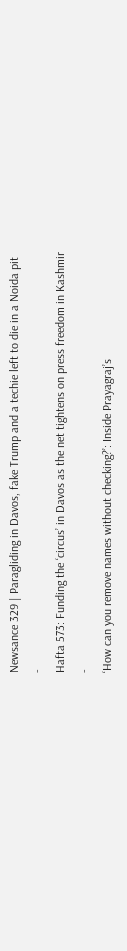Newsance 329 | Paragliding in Davos, fake Trump and a techie left to die in a Noida pit
-
Hafta 573: Funding the ‘circus’ in Davos as the net tightens on press freedom in Kashmir
-
‘How can you remove names without checking?’: Inside Prayagraj’s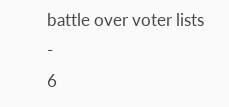battle over voter lists
-
6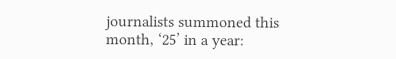journalists summoned this month, ‘25’ in a year: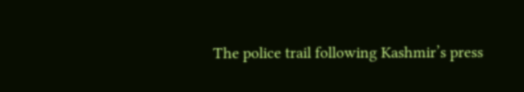The police trail following Kashmir’s press